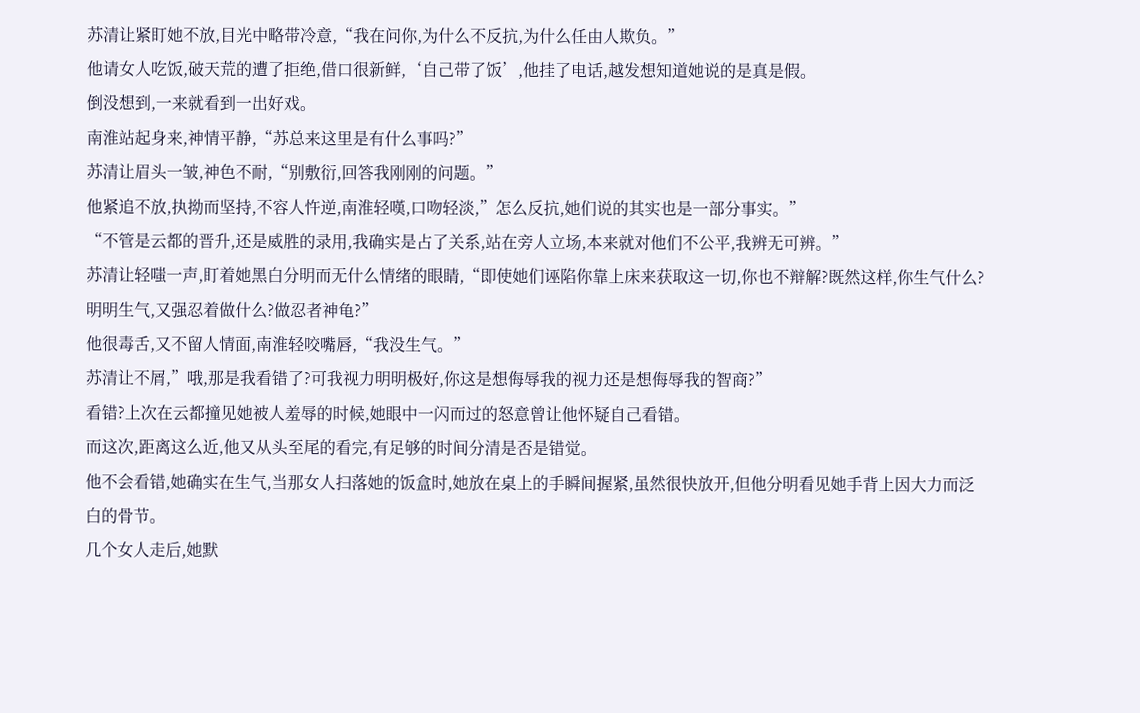苏清让紧盯她不放,目光中略带冷意,“我在问你,为什么不反抗,为什么任由人欺负。”
他请女人吃饭,破天荒的遭了拒绝,借口很新鲜,‘自己带了饭’,他挂了电话,越发想知道她说的是真是假。
倒没想到,一来就看到一出好戏。
南淮站起身来,神情平静,“苏总来这里是有什么事吗?”
苏清让眉头一皱,神色不耐,“别敷衍,回答我刚刚的问题。”
他紧追不放,执拗而坚持,不容人忤逆,南淮轻嘆,口吻轻淡,”怎么反抗,她们说的其实也是一部分事实。”
“不管是云都的晋升,还是威胜的录用,我确实是占了关系,站在旁人立场,本来就对他们不公平,我辨无可辨。”
苏清让轻嗤一声,盯着她黑白分明而无什么情绪的眼睛,“即使她们诬陷你靠上床来获取这一切,你也不辩解?既然这样,你生气什么?明明生气,又强忍着做什么?做忍者神龟?”
他很毒舌,又不留人情面,南淮轻咬嘴唇,“我没生气。”
苏清让不屑,”哦,那是我看错了?可我视力明明极好,你这是想侮辱我的视力还是想侮辱我的智商?”
看错?上次在云都撞见她被人羞辱的时候,她眼中一闪而过的怒意曾让他怀疑自己看错。
而这次,距离这么近,他又从头至尾的看完,有足够的时间分清是否是错觉。
他不会看错,她确实在生气,当那女人扫落她的饭盒时,她放在桌上的手瞬间握紧,虽然很快放开,但他分明看见她手背上因大力而泛白的骨节。
几个女人走后,她默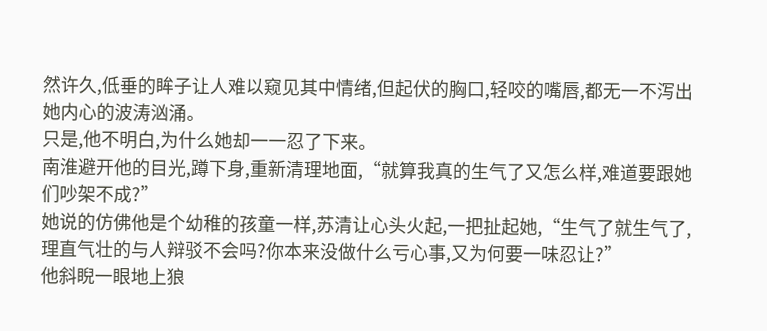然许久,低垂的眸子让人难以窥见其中情绪,但起伏的胸口,轻咬的嘴唇,都无一不泻出她内心的波涛汹涌。
只是,他不明白,为什么她却一一忍了下来。
南淮避开他的目光,蹲下身,重新清理地面,“就算我真的生气了又怎么样,难道要跟她们吵架不成?”
她说的仿佛他是个幼稚的孩童一样,苏清让心头火起,一把扯起她,“生气了就生气了,理直气壮的与人辩驳不会吗?你本来没做什么亏心事,又为何要一味忍让?”
他斜睨一眼地上狼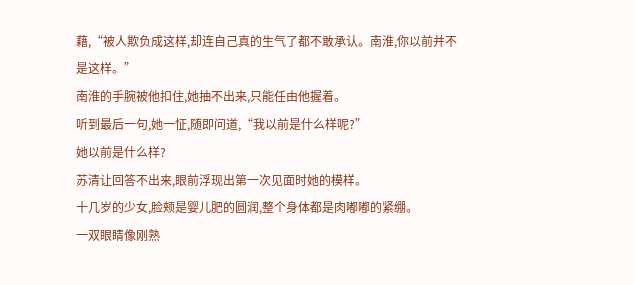藉,“被人欺负成这样,却连自己真的生气了都不敢承认。南淮,你以前并不是这样。”
南淮的手腕被他扣住,她抽不出来,只能任由他握着。
听到最后一句,她一怔,随即问道,“我以前是什么样呢?”
她以前是什么样?
苏清让回答不出来,眼前浮现出第一次见面时她的模样。
十几岁的少女,脸颊是婴儿肥的圆润,整个身体都是肉嘟嘟的紧绷。
一双眼睛像刚熟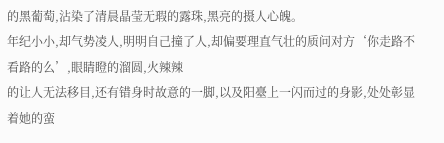的黑葡萄,沾染了清晨晶莹无瑕的露珠,黑亮的摄人心魄。
年纪小小,却气势凌人,明明自己撞了人,却偏要理直气壮的质问对方‘你走路不看路的么’,眼睛瞪的溜圆,火辣辣
的让人无法移目,还有错身时故意的一脚,以及阳臺上一闪而过的身影,处处彰显着她的蛮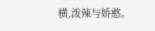横,泼辣与娇憨。